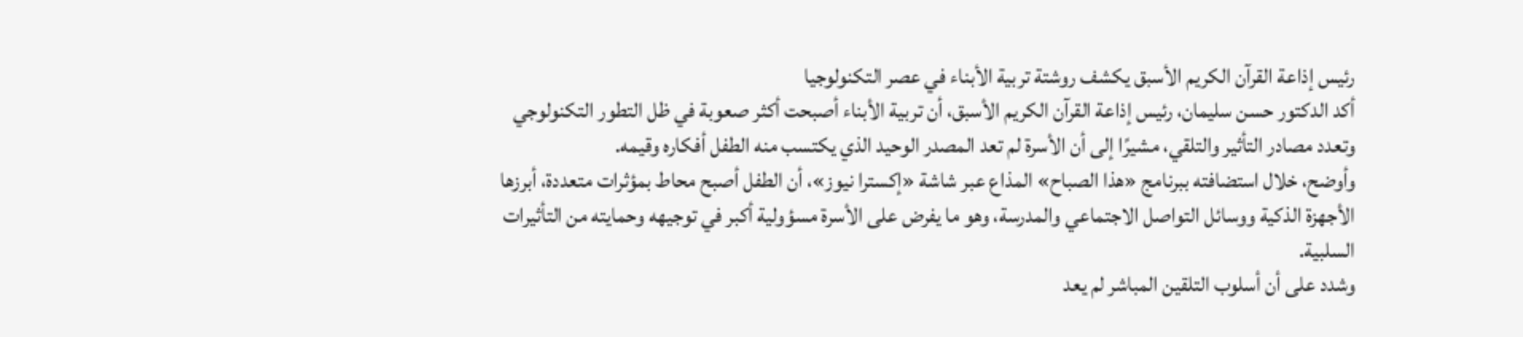رئيس إذاعة القرآن الكريم الأسبق يكشف روشتة تربية الأبناء في عصر التكنولوجيا
أكد الدكتور حسن سليمان، رئيس إذاعة القرآن الكريم الأسبق، أن تربية الأبناء أصبحت أكثر صعوبة في ظل التطور التكنولوجي وتعدد مصادر التأثير والتلقي، مشيرًا إلى أن الأسرة لم تعد المصدر الوحيد الذي يكتسب منه الطفل أفكاره وقيمه.
وأوضح، خلال استضافته ببرنامج «هذا الصباح» المذاع عبر شاشة «إكسترا نيوز»، أن الطفل أصبح محاط بمؤثرات متعددة، أبرزها الأجهزة الذكية ووسائل التواصل الاجتماعي والمدرسة، وهو ما يفرض على الأسرة مسؤولية أكبر في توجيهه وحمايته من التأثيرات السلبية.
وشدد على أن أسلوب التلقين المباشر لم يعد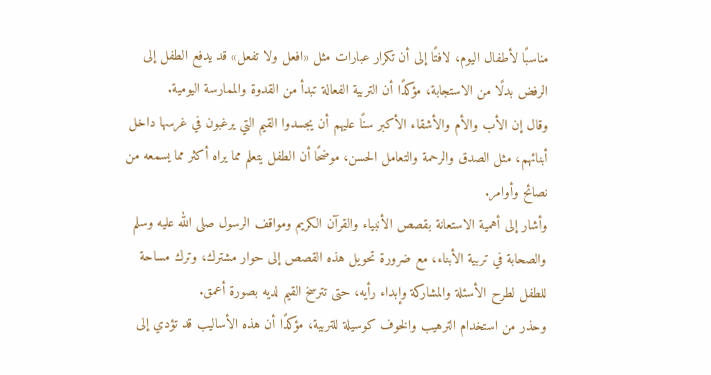مناسبًا لأطفال اليوم، لافتًا إلى أن تكرار عبارات مثل «افعل ولا تفعل» قد يدفع الطفل إلى الرفض بدلًا من الاستجابة، مؤكدًا أن التربية الفعالة تبدأ من القدوة والممارسة اليومية.
وقال إن الأب والأم والأشقاء الأكبر سنًا عليهم أن يجسدوا القيم التي يرغبون في غرسها داخل أبنائهم، مثل الصدق والرحمة والتعامل الحسن، موضحًا أن الطفل يتعلم مما يراه أكثر مما يسمعه من نصائح وأوامر.
وأشار إلى أهمية الاستعانة بقصص الأنبياء والقرآن الكريم ومواقف الرسول صلى الله عليه وسلم والصحابة في تربية الأبناء، مع ضرورة تحويل هذه القصص إلى حوار مشترك، وترك مساحة للطفل لطرح الأسئلة والمشاركة وإبداء رأيه، حتى تترسخ القيم لديه بصورة أعمق.
وحذر من استخدام الترهيب والخوف كوسيلة للتربية، مؤكدًا أن هذه الأساليب قد تؤدي إلى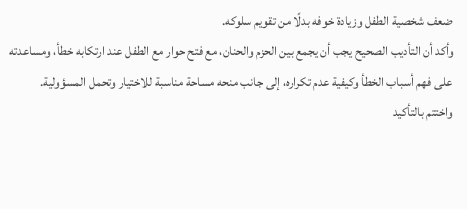ضعف شخصية الطفل وزيادة خوفه بدلًا من تقويم سلوكه.
وأكد أن التأديب الصحيح يجب أن يجمع بين الحزم والحنان، مع فتح حوار مع الطفل عند ارتكابه خطأ، ومساعدته على فهم أسباب الخطأ وكيفية عدم تكراره، إلى جانب منحه مساحة مناسبة للاختيار وتحمل المسؤولية.
واختتم بالتأكيد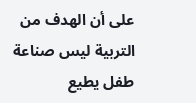على أن الهدف من التربية ليس صناعة طفل يطيع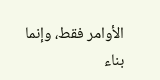الأوامر فقط، وإنما بناء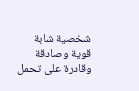شخصية شابة قوية وصادقة وقادرة على تحمل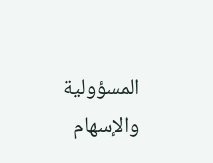المسؤولية والإسهام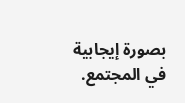بصورة إيجابية في المجتمع.